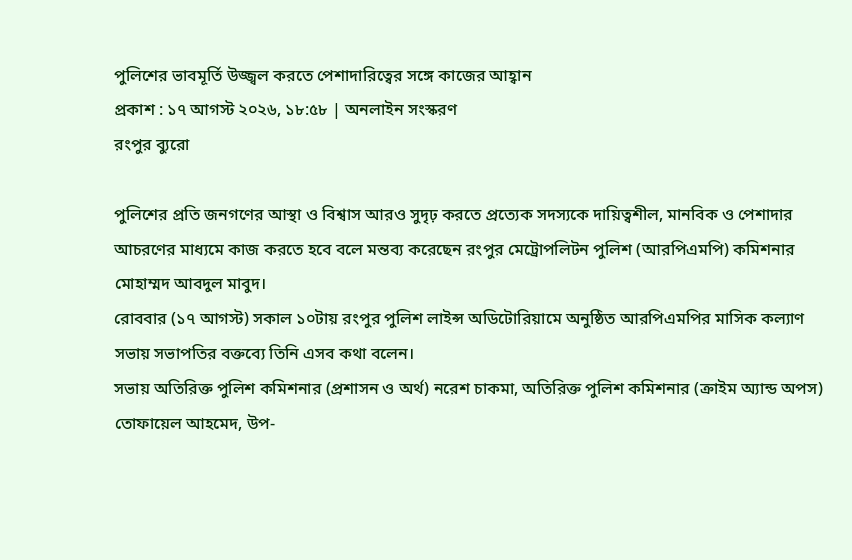পুলিশের ভাবমূর্তি উজ্জ্বল করতে পেশাদারিত্বের সঙ্গে কাজের আহ্বান
প্রকাশ : ১৭ আগস্ট ২০২৬, ১৮:৫৮ | অনলাইন সংস্করণ
রংপুর ব্যুরো

পুলিশের প্রতি জনগণের আস্থা ও বিশ্বাস আরও সুদৃঢ় করতে প্রত্যেক সদস্যকে দায়িত্বশীল, মানবিক ও পেশাদার আচরণের মাধ্যমে কাজ করতে হবে বলে মন্তব্য করেছেন রংপুর মেট্রোপলিটন পুলিশ (আরপিএমপি) কমিশনার মোহাম্মদ আবদুল মাবুদ।
রোববার (১৭ আগস্ট) সকাল ১০টায় রংপুর পুলিশ লাইন্স অডিটোরিয়ামে অনুষ্ঠিত আরপিএমপির মাসিক কল্যাণ সভায় সভাপতির বক্তব্যে তিনি এসব কথা বলেন।
সভায় অতিরিক্ত পুলিশ কমিশনার (প্রশাসন ও অর্থ) নরেশ চাকমা, অতিরিক্ত পুলিশ কমিশনার (ক্রাইম অ্যান্ড অপস) তোফায়েল আহমেদ, উপ-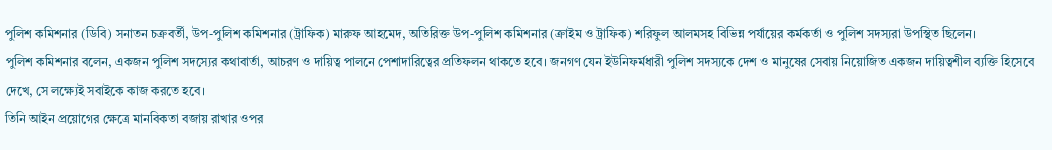পুলিশ কমিশনার (ডিবি) সনাতন চক্রবর্তী, উপ-পুলিশ কমিশনার (ট্রাফিক) মারুফ আহমেদ, অতিরিক্ত উপ-পুলিশ কমিশনার (ক্রাইম ও ট্রাফিক) শরিফুল আলমসহ বিভিন্ন পর্যায়ের কর্মকর্তা ও পুলিশ সদস্যরা উপস্থিত ছিলেন।
পুলিশ কমিশনার বলেন, একজন পুলিশ সদস্যের কথাবার্তা, আচরণ ও দায়িত্ব পালনে পেশাদারিত্বের প্রতিফলন থাকতে হবে। জনগণ যেন ইউনিফর্মধারী পুলিশ সদস্যকে দেশ ও মানুষের সেবায় নিয়োজিত একজন দায়িত্বশীল ব্যক্তি হিসেবে দেখে, সে লক্ষ্যেই সবাইকে কাজ করতে হবে।
তিনি আইন প্রয়োগের ক্ষেত্রে মানবিকতা বজায় রাখার ওপর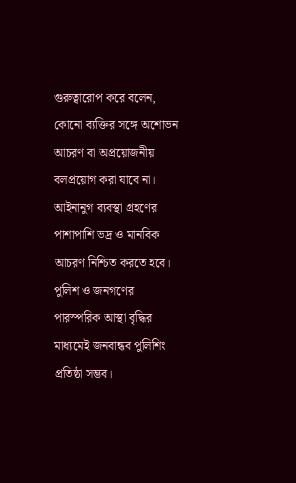গুরুত্বারোপ করে বলেন, কোনো ব্যক্তির সঙ্গে অশোভন আচরণ বা অপ্রয়োজনীয় বলপ্রয়োগ করা যাবে না। আইনানুগ ব্যবস্থা গ্রহণের পাশাপাশি ভদ্র ও মানবিক আচরণ নিশ্চিত করতে হবে। পুলিশ ও জনগণের পারস্পরিক আস্থা বৃদ্ধির মাধ্যমেই জনবান্ধব পুলিশিং প্রতিষ্ঠা সম্ভব।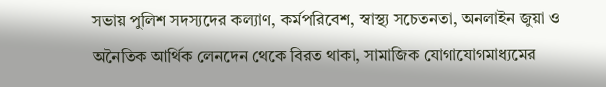সভায় পুলিশ সদস্যদের কল্যাণ, কর্মপরিবেশ, স্বাস্থ্য সচেতনতা, অনলাইন জুয়া ও অনৈতিক আর্থিক লেনদেন থেকে বিরত থাকা, সামাজিক যোগাযোগমাধ্যমের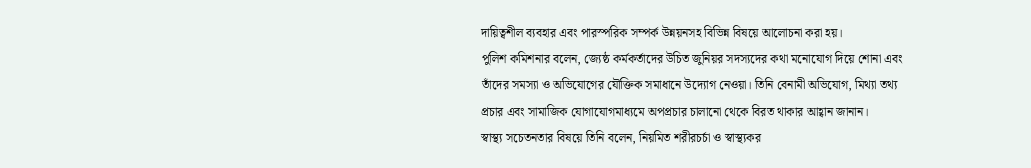দায়িত্বশীল ব্যবহার এবং পারস্পরিক সম্পর্ক উন্নয়নসহ বিভিন্ন বিষয়ে আলোচনা করা হয়।
পুলিশ কমিশনার বলেন, জ্যেষ্ঠ কর্মকর্তাদের উচিত জুনিয়র সদস্যদের কথা মনোযোগ দিয়ে শোনা এবং তাঁদের সমস্যা ও অভিযোগের যৌক্তিক সমাধানে উদ্যোগ নেওয়া। তিনি বেনামী অভিযোগ, মিথ্যা তথ্য প্রচার এবং সামাজিক যোগাযোগমাধ্যমে অপপ্রচার চালানো থেকে বিরত থাকার আহ্বান জানান।
স্বাস্থ্য সচেতনতার বিষয়ে তিনি বলেন, নিয়মিত শরীরচর্চা ও স্বাস্থ্যকর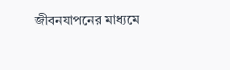জীবনযাপনের মাধ্যমে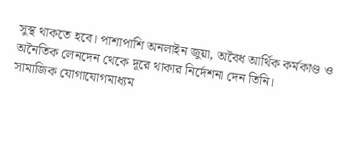সুস্থ থাকতে হবে। পাশাপাশি অনলাইন জুয়া, অবৈধ আর্থিক কর্মকাণ্ড ও অনৈতিক লেনদেন থেকে দূরে থাকার নির্দেশনা দেন তিনি।
সামাজিক যোগাযোগমাধ্যম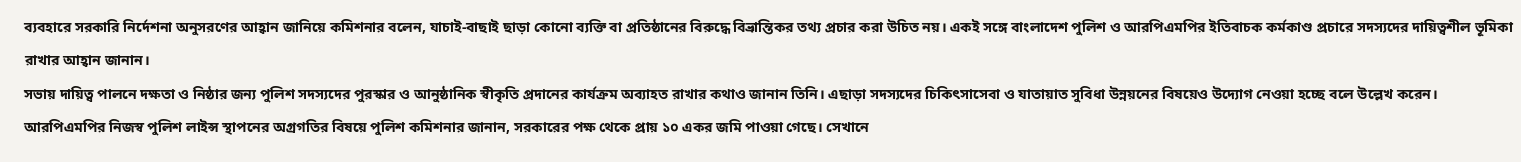ব্যবহারে সরকারি নির্দেশনা অনুসরণের আহ্বান জানিয়ে কমিশনার বলেন, যাচাই-বাছাই ছাড়া কোনো ব্যক্তি বা প্রতিষ্ঠানের বিরুদ্ধে বিভ্রান্তিকর তথ্য প্রচার করা উচিত নয়। একই সঙ্গে বাংলাদেশ পুলিশ ও আরপিএমপির ইতিবাচক কর্মকাণ্ড প্রচারে সদস্যদের দায়িত্বশীল ভূমিকা রাখার আহ্বান জানান।
সভায় দায়িত্ব পালনে দক্ষতা ও নিষ্ঠার জন্য পুলিশ সদস্যদের পুরস্কার ও আনুষ্ঠানিক স্বীকৃতি প্রদানের কার্যক্রম অব্যাহত রাখার কথাও জানান তিনি। এছাড়া সদস্যদের চিকিৎসাসেবা ও যাতায়াত সুবিধা উন্নয়নের বিষয়েও উদ্যোগ নেওয়া হচ্ছে বলে উল্লেখ করেন।
আরপিএমপির নিজস্ব পুলিশ লাইন্স স্থাপনের অগ্রগতির বিষয়ে পুলিশ কমিশনার জানান, সরকারের পক্ষ থেকে প্রায় ১০ একর জমি পাওয়া গেছে। সেখানে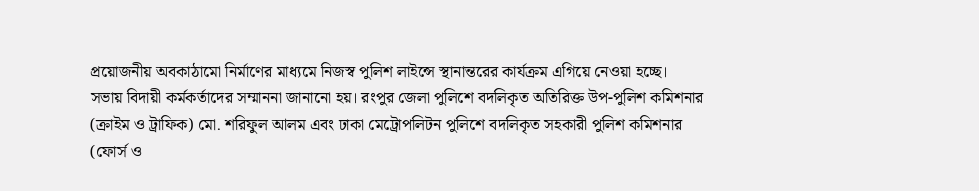প্রয়োজনীয় অবকাঠামো নির্মাণের মাধ্যমে নিজস্ব পুলিশ লাইন্সে স্থানান্তরের কার্যক্রম এগিয়ে নেওয়া হচ্ছে।
সভায় বিদায়ী কর্মকর্তাদের সম্মাননা জানানো হয়। রংপুর জেলা পুলিশে বদলিকৃত অতিরিক্ত উপ-পুলিশ কমিশনার (ক্রাইম ও ট্রাফিক) মো. শরিফুল আলম এবং ঢাকা মেট্রোপলিটন পুলিশে বদলিকৃত সহকারী পুলিশ কমিশনার (ফোর্স ও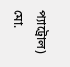প্যাট্রোল) মো.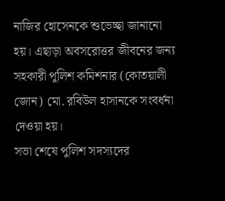নাজির হোসেনকে শুভেচ্ছা জানানো হয়। এছাড়া অবসরোত্তর জীবনের জন্য সহকারী পুলিশ কমিশনার (কোতয়ালী জোন) মো. রবিউল হাসানকে সংবর্ধনা দেওয়া হয়।
সভা শেষে পুলিশ সদস্যদের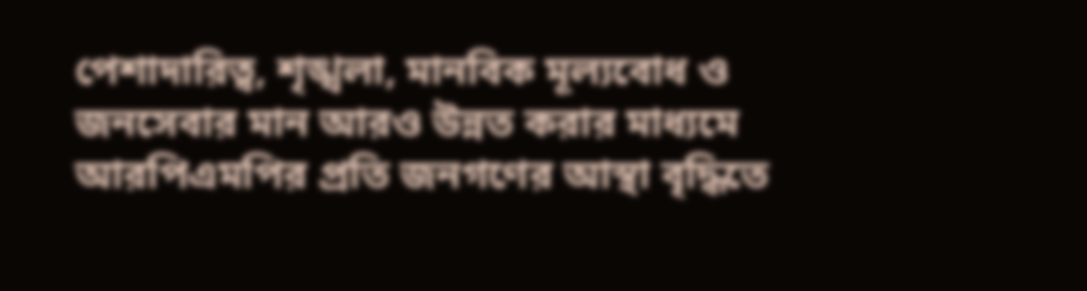পেশাদারিত্ব, শৃঙ্খলা, মানবিক মূল্যবোধ ও জনসেবার মান আরও উন্নত করার মাধ্যমে আরপিএমপির প্রতি জনগণের আস্থা বৃদ্ধিতে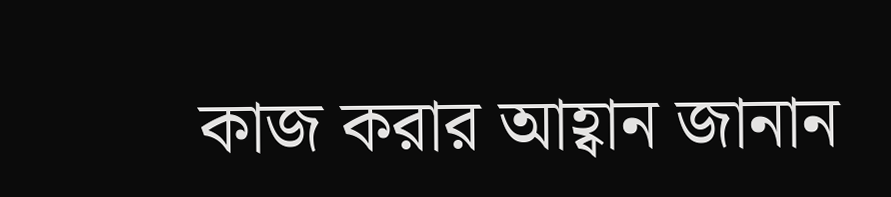কাজ করার আহ্বান জানান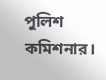পুলিশ কমিশনার।